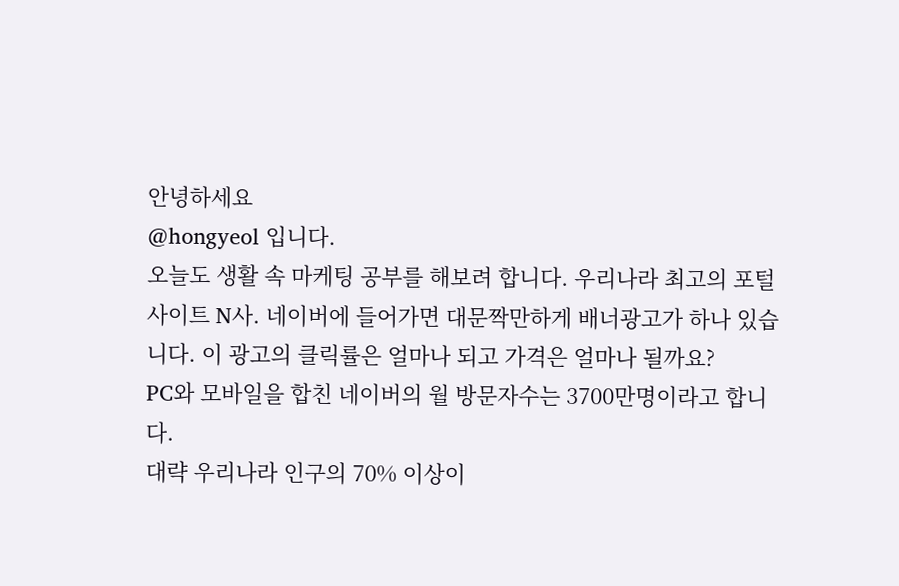안녕하세요
@hongyeol 입니다.
오늘도 생활 속 마케팅 공부를 해보려 합니다. 우리나라 최고의 포털 사이트 N사. 네이버에 들어가면 대문짝만하게 배너광고가 하나 있습니다. 이 광고의 클릭률은 얼마나 되고 가격은 얼마나 될까요?
PC와 모바일을 합친 네이버의 월 방문자수는 3700만명이라고 합니다.
대략 우리나라 인구의 70% 이상이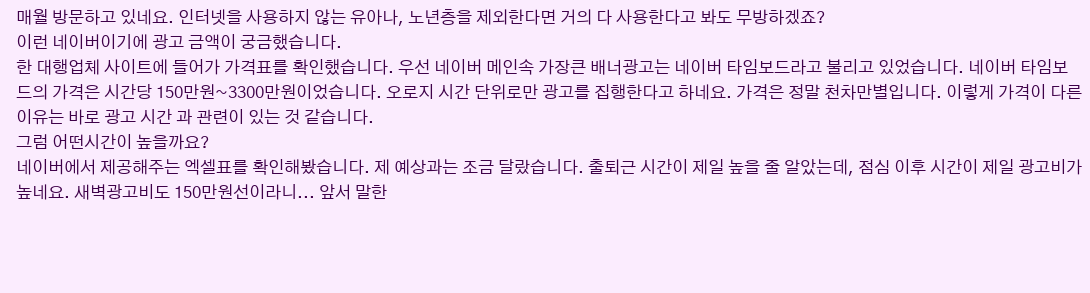매월 방문하고 있네요. 인터넷을 사용하지 않는 유아나, 노년층을 제외한다면 거의 다 사용한다고 봐도 무방하겠죠?
이런 네이버이기에 광고 금액이 궁금했습니다.
한 대행업체 사이트에 들어가 가격표를 확인했습니다. 우선 네이버 메인속 가장큰 배너광고는 네이버 타임보드라고 불리고 있었습니다. 네이버 타임보드의 가격은 시간당 150만원~3300만원이었습니다. 오로지 시간 단위로만 광고를 집행한다고 하네요. 가격은 정말 천차만별입니다. 이렇게 가격이 다른 이유는 바로 광고 시간 과 관련이 있는 것 같습니다.
그럼 어떤시간이 높을까요?
네이버에서 제공해주는 엑셀표를 확인해봤습니다. 제 예상과는 조금 달랐습니다. 출퇴근 시간이 제일 높을 줄 알았는데, 점심 이후 시간이 제일 광고비가 높네요. 새벽광고비도 150만원선이라니... 앞서 말한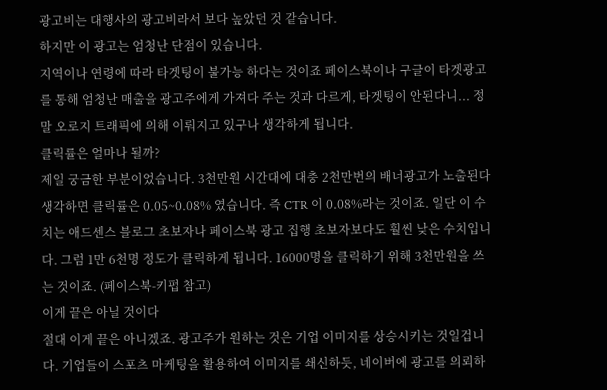광고비는 대행사의 광고비라서 보다 높았던 것 같습니다.
하지만 이 광고는 엄청난 단점이 있습니다.
지역이나 연령에 따라 타겟팅이 불가능 하다는 것이죠 페이스북이나 구글이 타겟광고를 통해 엄청난 매출을 광고주에게 가져다 주는 것과 다르게, 타겟팅이 안된다니... 정말 오로지 트래픽에 의해 이뤄지고 있구나 생각하게 됩니다.
클릭률은 얼마나 될까?
제일 궁금한 부분이었습니다. 3천만원 시간대에 대충 2천만번의 배너광고가 노출된다 생각하면 클릭률은 0.05~0.08% 였습니다. 즉 CTR 이 0.08%라는 것이죠. 일단 이 수치는 애드센스 블로그 초보자나 페이스북 광고 집행 초보자보다도 훨씬 낮은 수치입니다. 그럼 1만 6천명 정도가 클릭하게 됩니다. 16000명을 클릭하기 위해 3천만원을 쓰는 것이죠. (페이스북-키펍 참고)
이게 끝은 아닐 것이다
절대 이게 끝은 아니겠죠. 광고주가 원하는 것은 기업 이미지를 상승시키는 것일겁니다. 기업들이 스포츠 마케팅을 활용하여 이미지를 쇄신하듯, 네이버에 광고를 의뢰하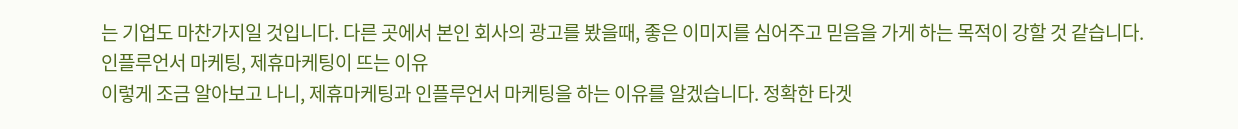는 기업도 마찬가지일 것입니다. 다른 곳에서 본인 회사의 광고를 봤을때, 좋은 이미지를 심어주고 믿음을 가게 하는 목적이 강할 것 같습니다.
인플루언서 마케팅, 제휴마케팅이 뜨는 이유
이렇게 조금 알아보고 나니, 제휴마케팅과 인플루언서 마케팅을 하는 이유를 알겠습니다. 정확한 타겟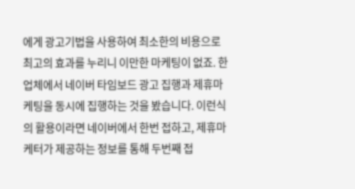에게 광고기법을 사용하여 최소한의 비용으로 최고의 효과를 누리니 이만한 마케팅이 없죠. 한 업체에서 네이버 타임보드 광고 집행과 제휴마케팅을 동시에 집행하는 것을 봤습니다. 이런식의 활용이라면 네이버에서 한번 접하고, 제휴마케터가 제공하는 정보를 통해 두번째 접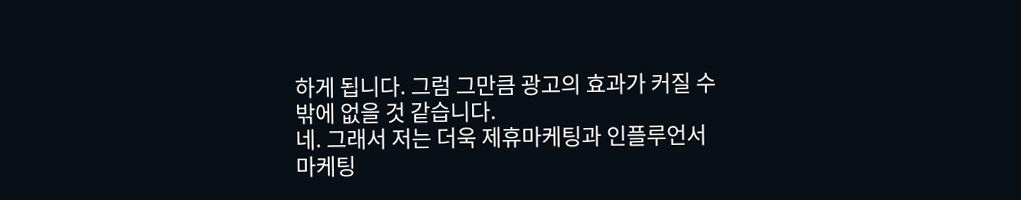하게 됩니다. 그럼 그만큼 광고의 효과가 커질 수 밖에 없을 것 같습니다.
네. 그래서 저는 더욱 제휴마케팅과 인플루언서 마케팅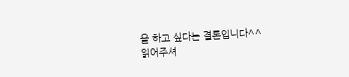을 하고 싶다는 결론입니다^^
읽어주셔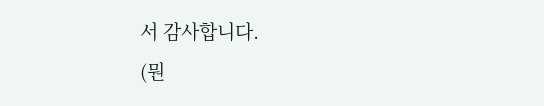서 감사합니다.
(뭔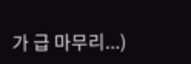가 급 마무리...)